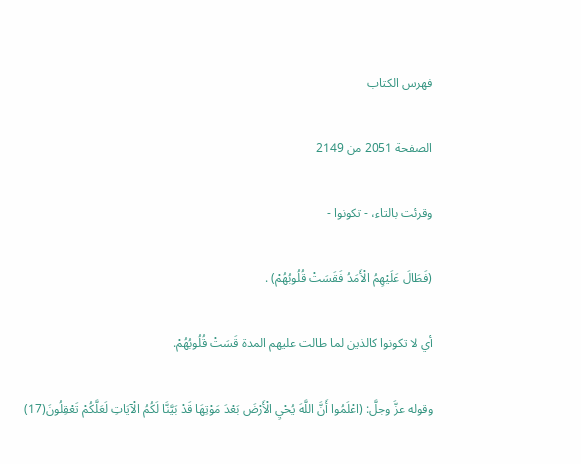فهرس الكتاب

الصفحة 2051 من 2149

وقرئت بالتاء، - تكونوا -

(فَطَالَ عَلَيْهِمُ الْأَمَدُ فَقَسَتْ قُلُوبُهُمْ) .

أي لا تكونوا كالذين لما طالت عليهم المدة قَسَتْ قُلُوبُهُمْ.

وقوله عزَّ وجلَّ: (اعْلَمُوا أَنَّ اللَّهَ يُحْيِ الْأَرْضَ بَعْدَ مَوْتِهَا قَدْ بَيَّنَّا لَكُمُ الْآيَاتِ لَعَلَّكُمْ تَعْقِلُونَ(17)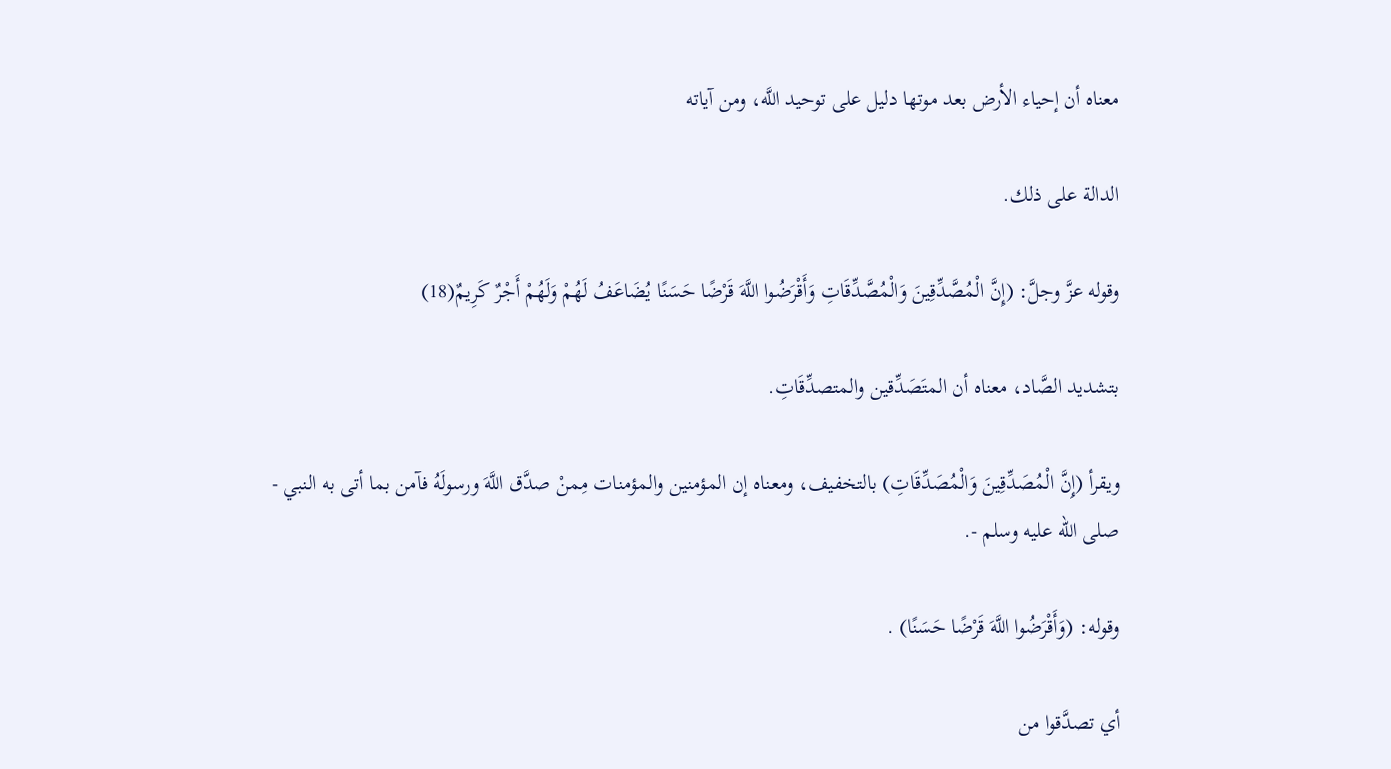معناه أن إحياء الأرض بعد موتها دليل على توحيد اللَّه، ومن آياته

الدالة على ذلك.

وقوله عزَّ وجلَّ: (إِنَّ الْمُصَّدِّقِينَ وَالْمُصَّدِّقَاتِ وَأَقْرَضُوا اللَّهَ قَرْضًا حَسَنًا يُضَاعَفُ لَهُمْ وَلَهُمْ أَجْرٌ كَرِيمٌ(18)

بتشديد الصَّاد، معناه أن المتَصَدِّقين والمتصدِّقَاتِ.

ويقرأ (إِنَّ الْمُصَدِّقِينَ وَالْمُصَدِّقَاتِ) بالتخفيف، ومعناه إن المؤمنين والمؤمنات مِمنْ صدَّق اللَّهَ ورسولَهُ فآمن بما أتى به النبي - صلى الله عليه وسلم -.

وقوله: (وَأَقْرَضُوا اللَّهَ قَرْضًا حَسَنًا) .

أي تصدَّقوا من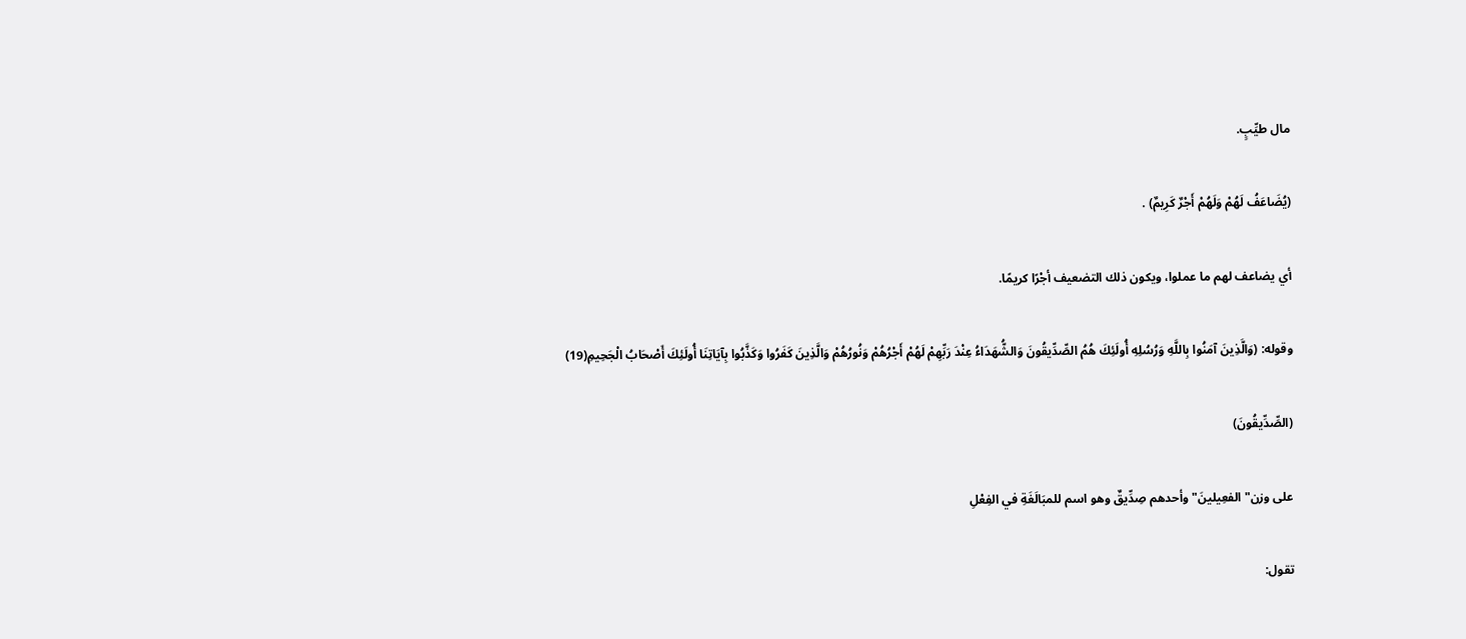مال طيِّبٍ.

(يُضَاعَفُ لَهُمْ وَلَهُمْ أَجْرٌ كَرِيمٌ) .

أي يضاعف لهم ما عملوا، ويكون ذلك التضعيف أجْرًا كريمًا.

وقوله: (وَالَّذِينَ آمَنُوا بِاللَّهِ وَرُسُلِهِ أُولَئِكَ هُمُ الصِّدِّيقُونَ وَالشُّهَدَاءُ عِنْدَ رَبِّهِمْ لَهُمْ أَجْرُهُمْ وَنُورُهُمْ وَالَّذِينَ كَفَرُوا وَكَذَّبُوا بِآيَاتِنَا أُولَئِكَ أَصْحَابُ الْجَحِيمِ(19)

(الصِّدِّيقُونَ)

على وزن"الفعِيلينَ"وأحدهم صِدِّيقٌ وهو اسم للمبَالَغَةِ في الفِعْلِ

تقول: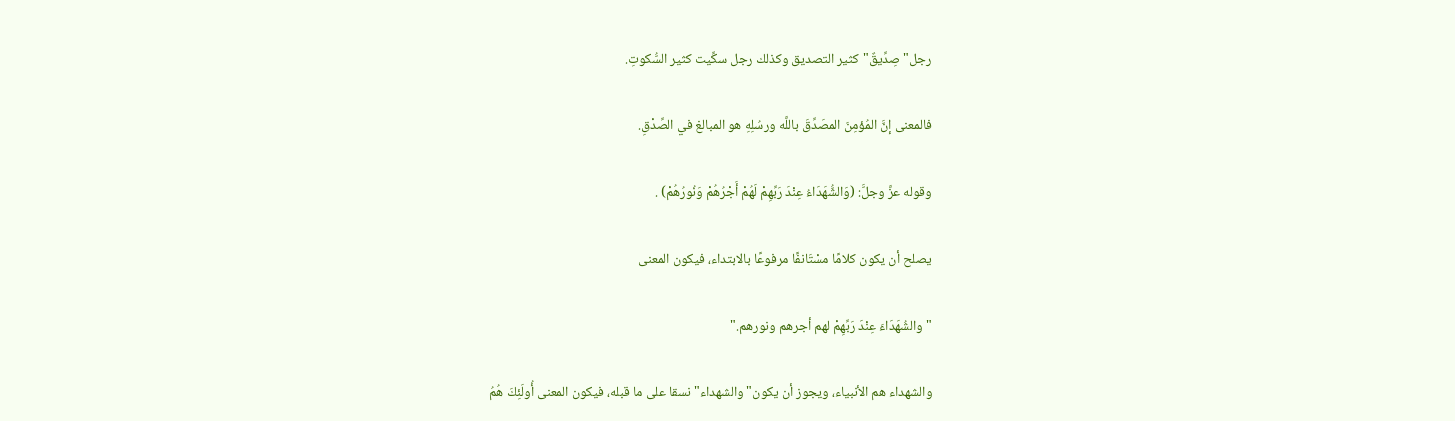رجل"صِدِّيقٌ"كثير التصديق وكذلك رجل سكِّيت كثير السُّكوتِ.

فالمعنى إنَّ المُؤمِنَ المصَدِّقَ باللَّه ورسُلِهِ هو المبالغ في الصِّدْقِ.

وقوله عزَّ وجلَّ: (وَالشُّهَدَاءُ عِنْدَ رَبِّهِمْ لَهُمْ أَجْرُهُمْ وَنُورُهُمْ) .

يصلح أن يكون كلامًا مسْتَانفًا مرفوعًا بالابتداء، فيكون المعنى

"والشُهَدَاءَ عِنْدَ رَبِّهِمْ لهم أجرهم ونورهم."

والشهداء هم الأنبياء، ويجوز أن يكون"والشهداء"نسقا على ما قبله، فيكون المعنى أُولَئِكَ هُمُ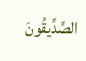الصِّدِّيقُونَ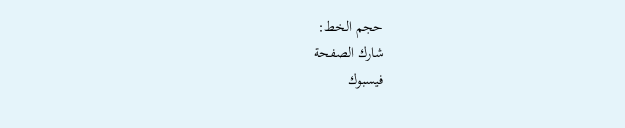حجم الخط:
شارك الصفحة
فيسبوك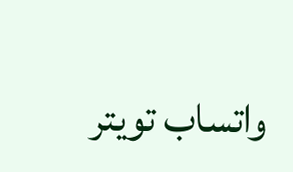واتساب تويتر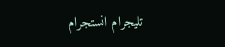تليجرام انستجرام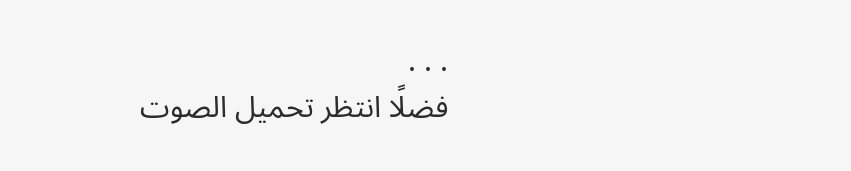. . .
فضلًا انتظر تحميل الصوت